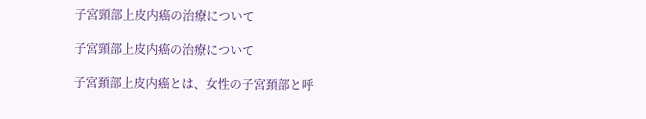子宮頸部上皮内癌の治療について

子宮頸部上皮内癌の治療について

子宮頚部上皮内癌とは、女性の子宮頚部と呼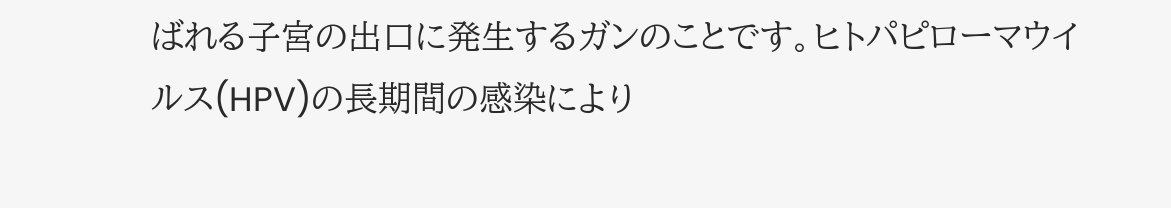ばれる子宮の出口に発生するガンのことです。ヒトパピローマウイルス(HPV)の長期間の感染により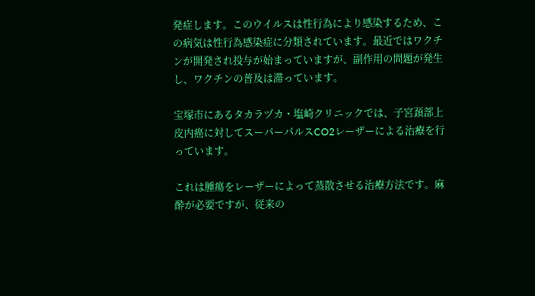発症します。このウイルスは性行為により感染するため、この病気は性行為感染症に分類されています。最近ではワクチンが開発され投与が始まっていますが、副作用の問題が発生し、ワクチンの普及は滞っています。

宝塚市にあるタカラヅカ・塩崎クリニックでは、子宮頚部上皮内癌に対してスーパーパルスCO2レーザーによる治療を行っています。

これは腫瘍をレーザーによって蒸散させる治療方法です。麻酔が必要ですが、従来の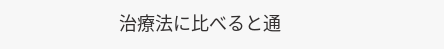治療法に比べると通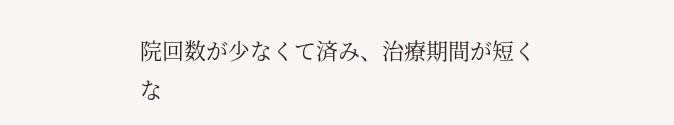院回数が少なくて済み、治療期間が短くな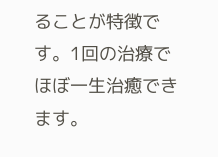ることが特徴です。1回の治療でほぼ一生治癒できます。